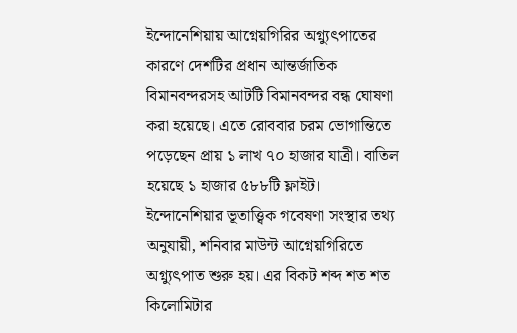ইন্দোনেশিয়ায় আগ্নেয়গিরির অগ্ন্যুৎপাতের কারণে দেশটির প্রধান আন্তর্জাতিক বিমানবন্দরসহ আটটি বিমানবন্দর বন্ধ ঘোষণা করা হয়েছে। এতে রোববার চরম ভোগান্তিতে পড়েছেন প্রায় ১ লাখ ৭০ হাজার যাত্রী। বাতিল হয়েছে ১ হাজার ৫৮৮টি ফ্লাইট।
ইন্দোনেশিয়ার ভূতাত্ত্বিক গবেষণা সংস্থার তথ্য অনুযায়ী, শনিবার মাউন্ট আগ্নেয়গিরিতে অগ্ন্যুৎপাত শুরু হয়। এর বিকট শব্দ শত শত কিলোমিটার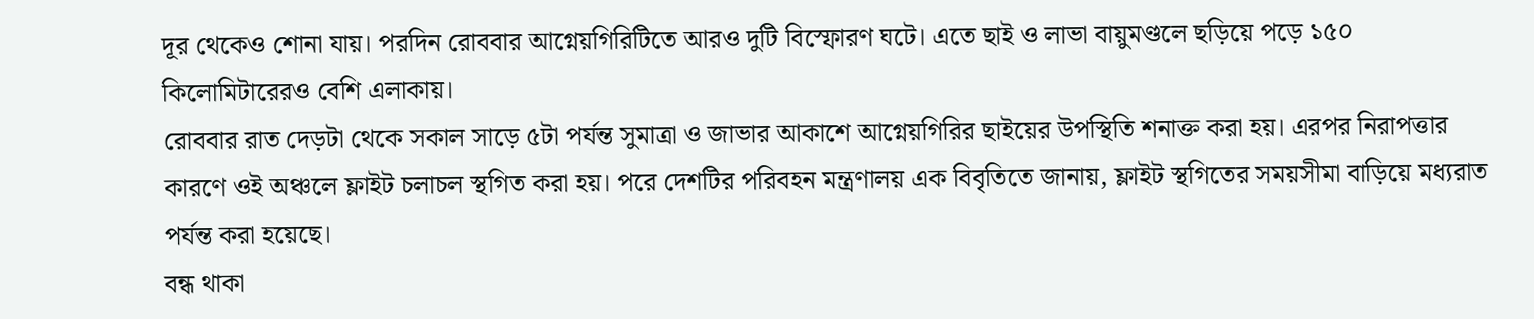দূর থেকেও শোনা যায়। পরদিন রোববার আগ্নেয়গিরিটিতে আরও দুটি বিস্ফোরণ ঘটে। এতে ছাই ও লাভা বায়ুমণ্ডলে ছড়িয়ে পড়ে ১৫০ কিলোমিটারেরও বেশি এলাকায়।
রোববার রাত দেড়টা থেকে সকাল সাড়ে ৫টা পর্যন্ত সুমাত্রা ও জাভার আকাশে আগ্নেয়গিরির ছাইয়ের উপস্থিতি শনাক্ত করা হয়। এরপর নিরাপত্তার কারণে ওই অঞ্চলে ফ্লাইট চলাচল স্থগিত করা হয়। পরে দেশটির পরিবহন মন্ত্রণালয় এক বিবৃতিতে জানায়, ফ্লাইট স্থগিতের সময়সীমা বাড়িয়ে মধ্যরাত পর্যন্ত করা হয়েছে।
বন্ধ থাকা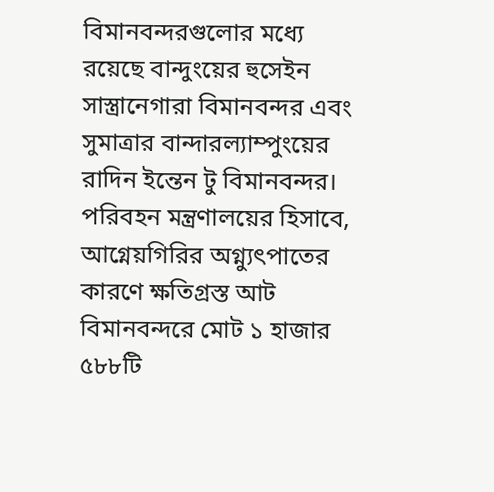বিমানবন্দরগুলোর মধ্যে রয়েছে বান্দুংয়ের হুসেইন সাস্ত্রানেগারা বিমানবন্দর এবং সুমাত্রার বান্দারল্যাম্পুংয়ের রাদিন ইন্তেন টু বিমানবন্দর। পরিবহন মন্ত্রণালয়ের হিসাবে, আগ্নেয়গিরির অগ্ন্যুৎপাতের কারণে ক্ষতিগ্রস্ত আট বিমানবন্দরে মোট ১ হাজার ৫৮৮টি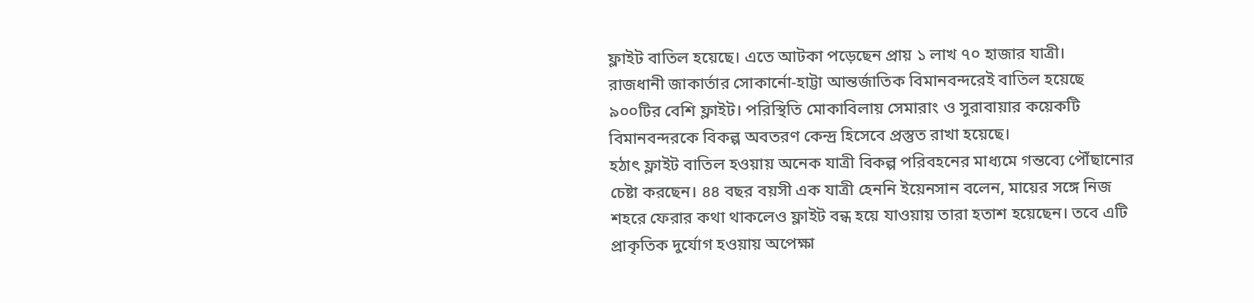ফ্লাইট বাতিল হয়েছে। এতে আটকা পড়েছেন প্রায় ১ লাখ ৭০ হাজার যাত্রী।
রাজধানী জাকার্তার সোকার্নো-হাট্টা আন্তর্জাতিক বিমানবন্দরেই বাতিল হয়েছে ৯০০টির বেশি ফ্লাইট। পরিস্থিতি মোকাবিলায় সেমারাং ও সুরাবায়ার কয়েকটি বিমানবন্দরকে বিকল্প অবতরণ কেন্দ্র হিসেবে প্রস্তুত রাখা হয়েছে।
হঠাৎ ফ্লাইট বাতিল হওয়ায় অনেক যাত্রী বিকল্প পরিবহনের মাধ্যমে গন্তব্যে পৌঁছানোর চেষ্টা করছেন। ৪৪ বছর বয়সী এক যাত্রী হেননি ইয়েনসান বলেন, মায়ের সঙ্গে নিজ শহরে ফেরার কথা থাকলেও ফ্লাইট বন্ধ হয়ে যাওয়ায় তারা হতাশ হয়েছেন। তবে এটি প্রাকৃতিক দুর্যোগ হওয়ায় অপেক্ষা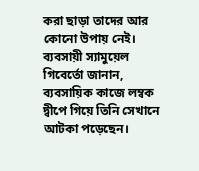করা ছাড়া তাদের আর কোনো উপায় নেই।
ব্যবসায়ী স্যামুয়েল গিবের্তো জানান, ব্যবসায়িক কাজে লম্বক দ্বীপে গিয়ে তিনি সেখানে আটকা পড়েছেন।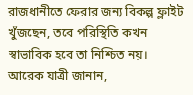রাজধানীতে ফেরার জন্য বিকল্প ফ্লাইট খুঁজছেন, তবে পরিস্থিতি কখন স্বাভাবিক হবে তা নিশ্চিত নয়।
আরেক যাত্রী জানান,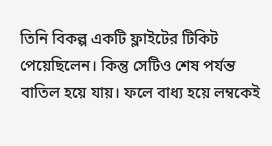তিনি বিকল্প একটি ফ্লাইটের টিকিট পেয়েছিলেন। কিন্তু সেটিও শেষ পর্যন্ত বাতিল হয়ে যায়। ফলে বাধ্য হয়ে লম্বকেই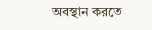অবস্থান করতে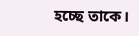হচ্ছে তাকে।